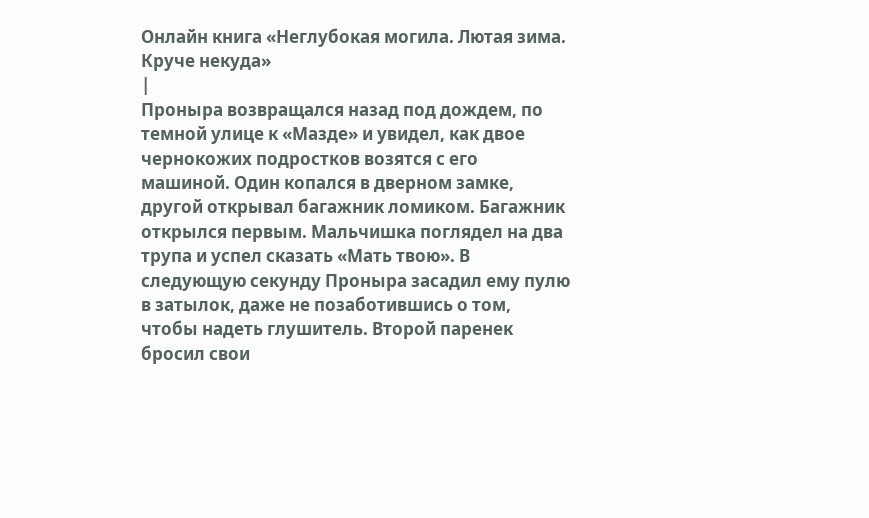Онлайн книга «Неглубокая могила. Лютая зима. Круче некуда»
|
Проныра возвращался назад под дождем, по темной улице к «Мазде» и увидел, как двое чернокожих подростков возятся с его машиной. Один копался в дверном замке, другой открывал багажник ломиком. Багажник открылся первым. Мальчишка поглядел на два трупа и успел сказать «Мать твою». В следующую секунду Проныра засадил ему пулю в затылок, даже не позаботившись о том, чтобы надеть глушитель. Второй паренек бросил свои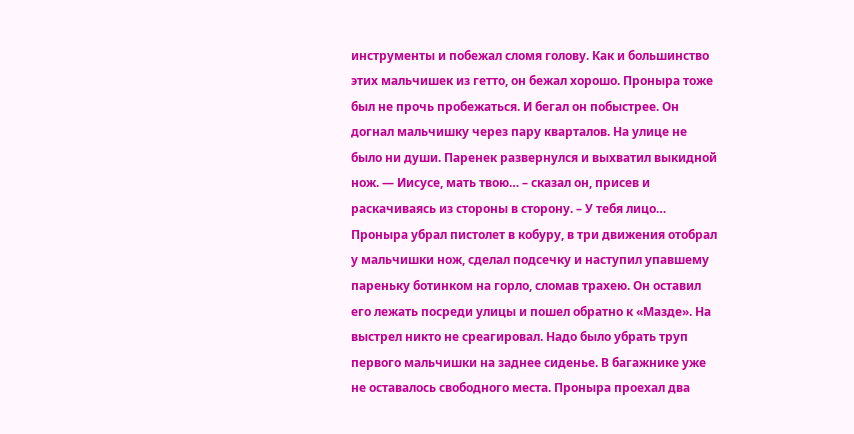инструменты и побежал сломя голову. Как и большинство этих мальчишек из гетто, он бежал хорошо. Проныра тоже был не прочь пробежаться. И бегал он побыстрее. Он догнал мальчишку через пару кварталов. На улице не было ни души. Паренек развернулся и выхватил выкидной нож. — Иисусе, мать твою… – сказал он, присев и раскачиваясь из стороны в сторону. – У тебя лицо… Проныра убрал пистолет в кобуру, в три движения отобрал у мальчишки нож, сделал подсечку и наступил упавшему пареньку ботинком на горло, сломав трахею. Он оставил его лежать посреди улицы и пошел обратно к «Мазде». На выстрел никто не среагировал. Надо было убрать труп первого мальчишки на заднее сиденье. В багажнике уже не оставалось свободного места. Проныра проехал два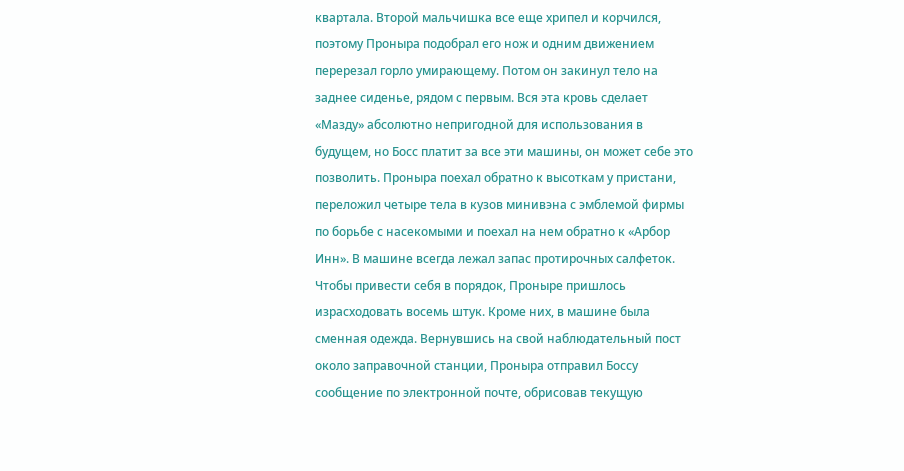квартала. Второй мальчишка все еще хрипел и корчился, поэтому Проныра подобрал его нож и одним движением перерезал горло умирающему. Потом он закинул тело на заднее сиденье, рядом с первым. Вся эта кровь сделает «Мазду» абсолютно непригодной для использования в будущем, но Босс платит за все эти машины, он может себе это позволить. Проныра поехал обратно к высоткам у пристани, переложил четыре тела в кузов минивэна с эмблемой фирмы по борьбе с насекомыми и поехал на нем обратно к «Арбор Инн». В машине всегда лежал запас протирочных салфеток. Чтобы привести себя в порядок, Проныре пришлось израсходовать восемь штук. Кроме них, в машине была сменная одежда. Вернувшись на свой наблюдательный пост около заправочной станции, Проныра отправил Боссу сообщение по электронной почте, обрисовав текущую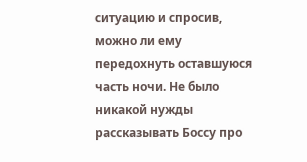ситуацию и спросив, можно ли ему передохнуть оставшуюся часть ночи. Не было никакой нужды рассказывать Боссу про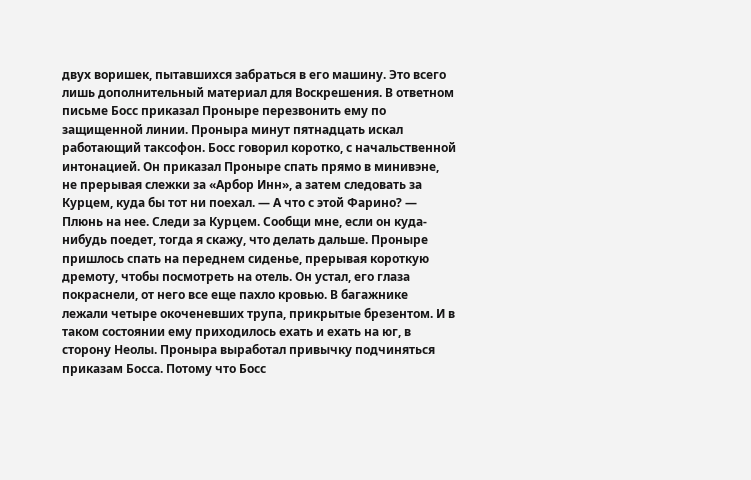двух воришек, пытавшихся забраться в его машину. Это всего лишь дополнительный материал для Воскрешения. В ответном письме Босс приказал Проныре перезвонить ему по защищенной линии. Проныра минут пятнадцать искал работающий таксофон. Босс говорил коротко, с начальственной интонацией. Он приказал Проныре спать прямо в минивэне, не прерывая слежки за «Арбор Инн», а затем следовать за Курцем, куда бы тот ни поехал. — А что с этой Фарино? — Плюнь на нее. Следи за Курцем. Сообщи мне, если он куда-нибудь поедет, тогда я скажу, что делать дальше. Проныре пришлось спать на переднем сиденье, прерывая короткую дремоту, чтобы посмотреть на отель. Он устал, его глаза покраснели, от него все еще пахло кровью. В багажнике лежали четыре окоченевших трупа, прикрытые брезентом. И в таком состоянии ему приходилось ехать и ехать на юг, в сторону Неолы. Проныра выработал привычку подчиняться приказам Босса. Потому что Босс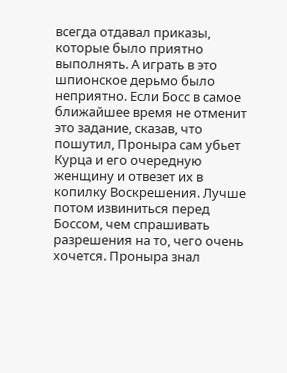всегда отдавал приказы, которые было приятно выполнять. А играть в это шпионское дерьмо было неприятно. Если Босс в самое ближайшее время не отменит это задание, сказав, что пошутил, Проныра сам убьет Курца и его очередную женщину и отвезет их в копилку Воскрешения. Лучше потом извиниться перед Боссом, чем спрашивать разрешения на то, чего очень хочется. Проныра знал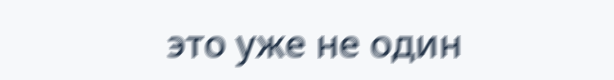это уже не один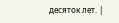десяток лет. |